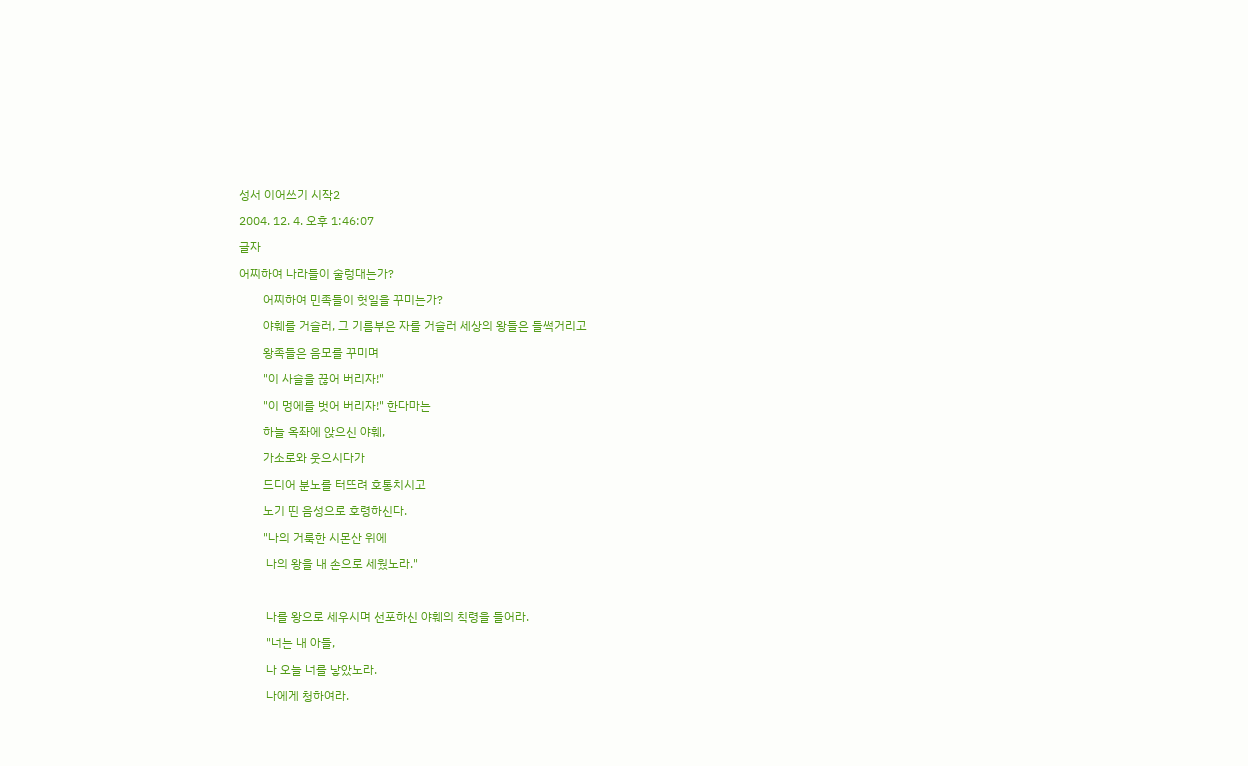성서 이어쓰기 시작2

2004. 12. 4. 오후 1:46:07

글자

어찌하여 나라들이 술렁대는가?

        어찌하여 민족들이 헛일을 꾸미는가?

        야훼를 거슬러, 그 기름부은 자를 거슬러 세상의 왕들은 들썩거리고

        왕족들은 음모를 꾸미며

        "이 사슬을 끊어 버리자!"

        "이 멍에를 벗어 버리자!" 한다마는

        하늘 옥좌에 앉으신 야훼,

        가소로와 웃으시다가

        드디어 분노를 터뜨려 호통치시고

        노기 띤 음성으로 호령하신다.

        "나의 거룩한 시몬산 위에

         나의 왕을 내 손으로 세웠노라."



         나를 왕으로 세우시며 선포하신 야훼의 칙령을 들어라.

         "너는 내 아들,

         나 오늘 너를 낳았노라.

         나에게 청하여라.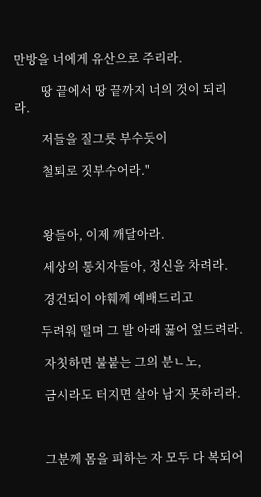만방을 너에게 유산으로 주리라.

         땅 끝에서 땅 끝까지 너의 것이 되리라.

         저들을 질그릇 부수듯이

         철퇴로 짓부수어라."



         왕들아, 이제 깨달아라.

         세상의 통치자들아, 정신을 차려라.

         경건되이 야훼께 예배드리고

        두려워 떨며 그 발 아래 꿇어 엎드려라.

         자칫하면 불붙는 그의 분ㄴ노,

         금시라도 터지면 살아 남지 못하리라.



         그분께 몸을 피하는 자 모두 다 복되어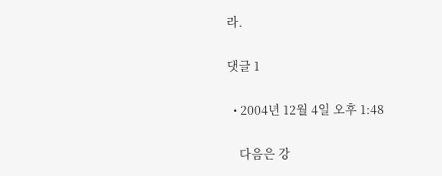라.

댓글 1

  • 2004년 12월 4일 오후 1:48

    다음은 강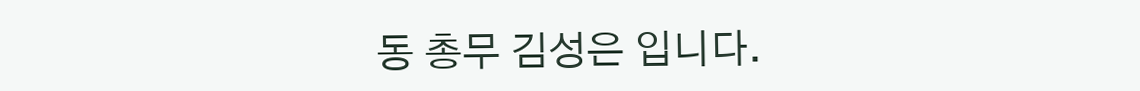동 총무 김성은 입니다.